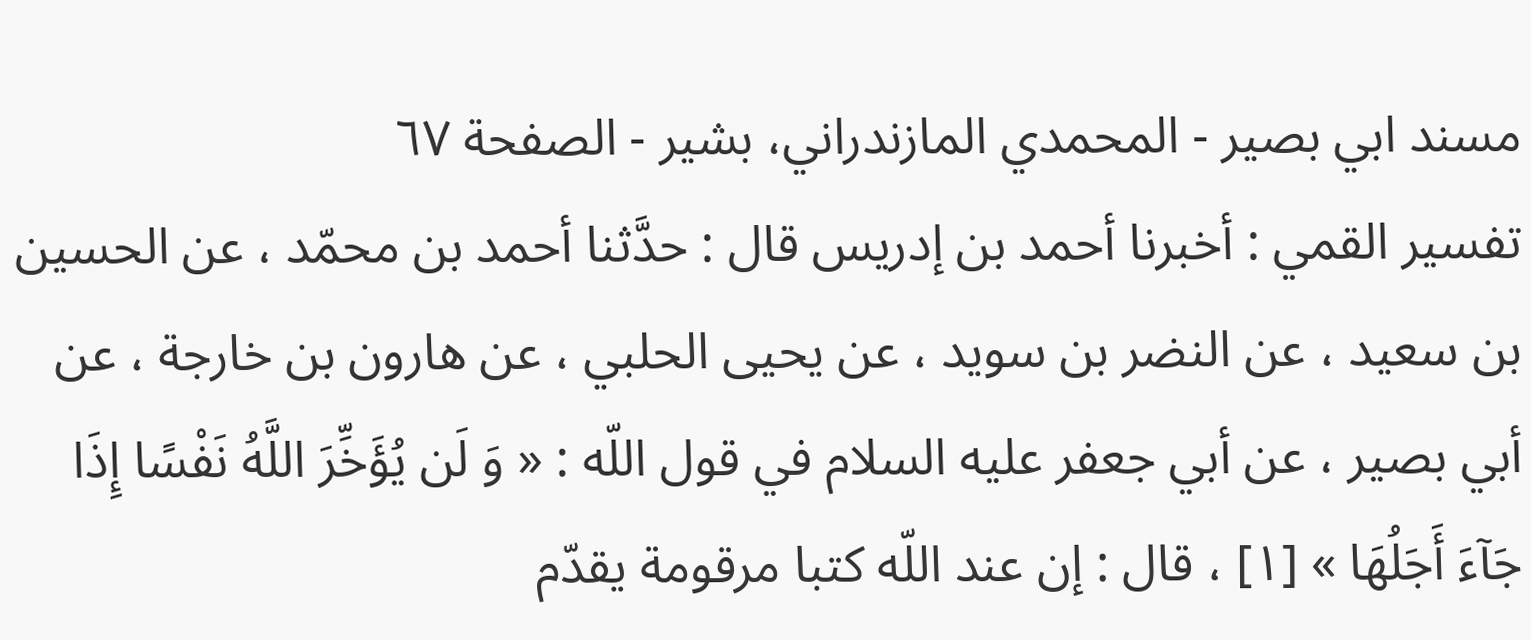مسند ابي بصير - المحمدي المازندراني، بشير - الصفحة ٦٧
تفسير القمي : أخبرنا أحمد بن إدريس قال : حدَّثنا أحمد بن محمّد ، عن الحسين بن سعيد ، عن النضر بن سويد ، عن يحيى الحلبي ، عن هارون بن خارجة ، عن أبي بصير ، عن أبي جعفر عليه السلام في قول اللّه : « وَ لَن يُؤَخِّرَ اللَّهُ نَفْسًا إِذَا جَآءَ أَجَلُهَا » [١] ، قال : إن عند اللّه كتبا مرقومة يقدّم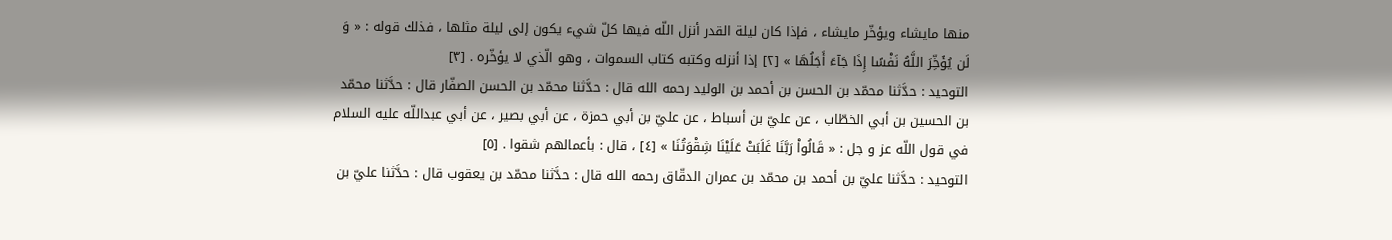منها مايشاء ويؤخّر مايشاء ، فإذا كان ليلة القدر أنزل اللّه فيها كلّ شيء يكون إلى ليلة مثلها ، فذلك قوله : « وَ لَن يُؤَخِّرَ اللَّهُ نَفْسًا إِذَا جَآءَ أَجَلُهَا » [٢] إذا أنزله وكتبه كتاب السموات ، وهو الّذي لا يؤخّره . [٣]
التوحيد : حدَّثنا محمّد بن الحسن بن أحمد بن الوليد رحمه الله قال : حدَّثنا محمّد بن الحسن الصفّار قال : حدَّثنا محمّد بن الحسين بن أبي الخطّاب ، عن عليّ بن أسباط ، عن عليّ بن أبي حمزة ، عن أبي بصير ، عن أبي عبداللّه عليه السلام في قول اللّه عز و جل : « قَالُواْ رَبَّنَا غَلَبَتْ عَلَيْنَا شِقْوَتُنَا » [٤] ، قال : بأعمالهم شقوا . [٥]
التوحيد : حدَّثنا عليّ بن أحمد بن محمّد بن عمران الدقّاق رحمه الله قال : حدَّثنا محمّد بن يعقوب قال : حدَّثنا عليّ بن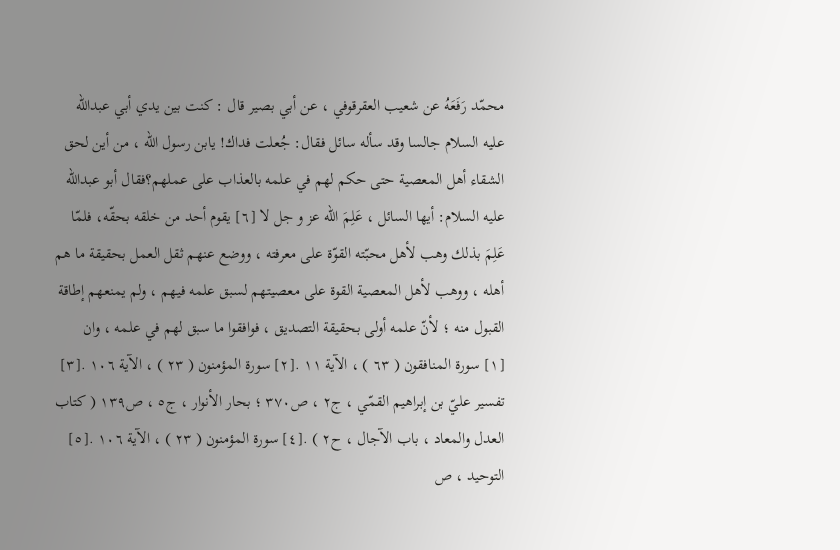محمّد رَفَعَهُ عن شعيب العقرقوفي ، عن أبي بصير قال : كنت بين يدي أبي عبداللّه عليه السلام جالسا وقد سأله سائل فقال: جُعلت فداك! يابن رسول اللّه ، من أين لحق الشقاء أهل المعصية حتى حكم لهم في علمه بالعذاب على عملهم؟فقال أبو عبداللّه عليه السلام: أيها السائل ، عَلِمَ اللّه عز و جل لا [٦] يقوم أحد من خلقه بحقّه، فلمّا عَلِمَ بذلك وهب لأهل محبّته القوّة على معرفته ، ووضع عنهم ثقل العمل بحقيقة ما هم أهله ، ووهب لأهل المعصية القوة على معصيتهم لسبق علمه فيهم ، ولم يمنعهم إطاقة القبول منه ؛ لأنّ علمه أولى بحقيقة التصديق ، فوافقوا ما سبق لهم في علمه ، وان
[١] سورة المنافقون ( ٦٣ ) ، الآية ١١ .[٢] سورة المؤمنون ( ٢٣ ) ، الآية ١٠٦ .[٣] تفسير عليّ بن إبراهيم القمّي ، ج٢ ، ص٣٧٠ ؛ بحار الأنوار ، ج٥ ، ص١٣٩ ( كتاب العدل والمعاد ، باب الآجال ، ح٢ ) .[٤] سورة المؤمنون ( ٢٣ ) ، الآية ١٠٦ .[٥] التوحيد ، ص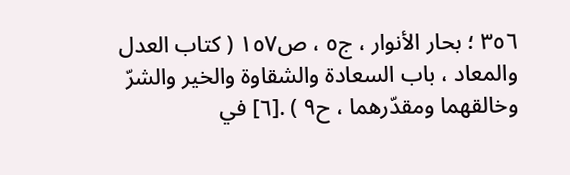٣٥٦ ؛ بحار الأنوار ، ج٥ ، ص١٥٧ ( كتاب العدل والمعاد ، باب السعادة والشقاوة والخير والشرّ وخالقهما ومقدّرهما ، ح٩ ) .[٦] في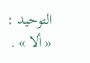التوحيد : « ألا » .